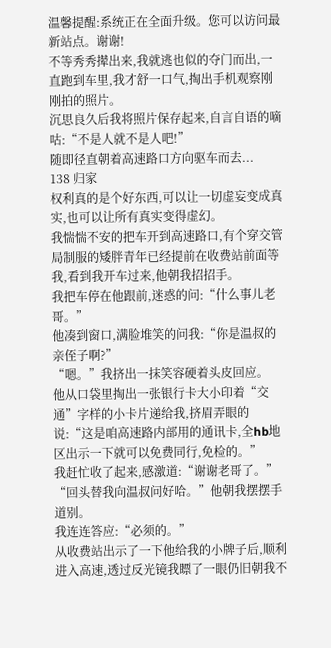温馨提醒:系统正在全面升级。您可以访问最新站点。谢谢!
不等秀秀撵出来,我就逃也似的夺门而出,一直跑到车里,我才舒一口气,掏出手机观察刚刚拍的照片。
沉思良久后我将照片保存起来,自言自语的嘀咕:“不是人就不是人吧!”
随即径直朝着高速路口方向驱车而去...
138 归家
权利真的是个好东西,可以让一切虚妄变成真实,也可以让所有真实变得虚幻。
我惴惴不安的把车开到高速路口,有个穿交管局制服的矮胖青年已经提前在收费站前面等我,看到我开车过来,他朝我招招手。
我把车停在他跟前,迷惑的问:“什么事儿老哥。”
他凑到窗口,满脸堆笑的问我:“你是温叔的亲侄子啊?”
“嗯。”我挤出一抹笑容硬着头皮回应。
他从口袋里掏出一张银行卡大小印着“交通”字样的小卡片递给我,挤眉弄眼的说:“这是咱高速路内部用的通讯卡,全hb地区出示一下就可以免费同行,免检的。”
我赶忙收了起来,感激道:“谢谢老哥了。”
“回头替我向温叔问好哈。”他朝我摆摆手道别。
我连连答应:“必须的。”
从收费站出示了一下他给我的小牌子后,顺利进入高速,透过反光镜我瞟了一眼仍旧朝我不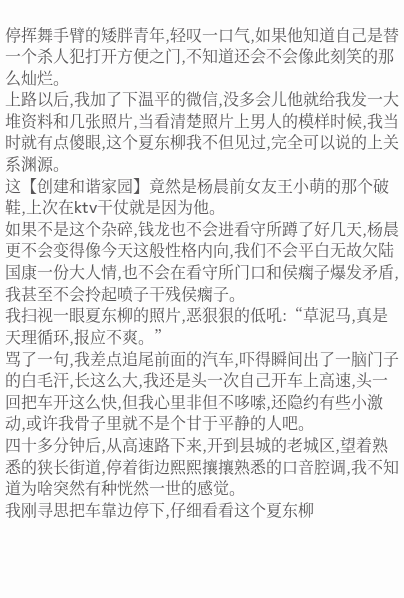停挥舞手臂的矮胖青年,轻叹一口气,如果他知道自己是替一个杀人犯打开方便之门,不知道还会不会像此刻笑的那么灿烂。
上路以后,我加了下温平的微信,没多会儿他就给我发一大堆资料和几张照片,当看清楚照片上男人的模样时候,我当时就有点傻眼,这个夏东柳我不但见过,完全可以说的上关系渊源。
这【创建和谐家园】竟然是杨晨前女友王小萌的那个破鞋,上次在ktv干仗就是因为他。
如果不是这个杂碎,钱龙也不会进看守所蹲了好几天,杨晨更不会变得像今天这般性格内向,我们不会平白无故欠陆国康一份大人情,也不会在看守所门口和侯瘸子爆发矛盾,我甚至不会拎起喷子干残侯瘸子。
我扫视一眼夏东柳的照片,恶狠狠的低吼:“草泥马,真是天理循环,报应不爽。”
骂了一句,我差点追尾前面的汽车,吓得瞬间出了一脑门子的白毛汗,长这么大,我还是头一次自己开车上高速,头一回把车开这么快,但我心里非但不哆嗦,还隐约有些小激动,或许我骨子里就不是个甘于平静的人吧。
四十多分钟后,从高速路下来,开到县城的老城区,望着熟悉的狭长街道,停着街边熙熙攘攘熟悉的口音腔调,我不知道为啥突然有种恍然一世的感觉。
我刚寻思把车靠边停下,仔细看看这个夏东柳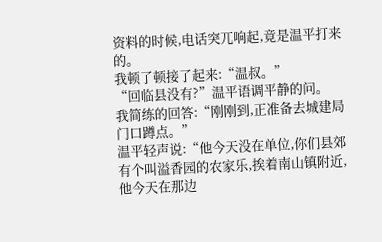资料的时候,电话突兀响起,竟是温平打来的。
我顿了顿接了起来:“温叔。”
“回临县没有?”温平语调平静的问。
我简练的回答:“刚刚到,正准备去城建局门口蹲点。”
温平轻声说:“他今天没在单位,你们县郊有个叫溢香园的农家乐,挨着南山镇附近,他今天在那边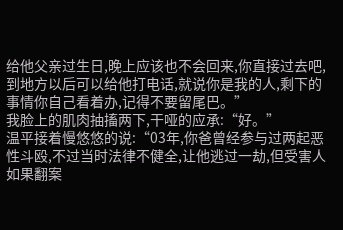给他父亲过生日,晚上应该也不会回来,你直接过去吧,到地方以后可以给他打电话,就说你是我的人,剩下的事情你自己看着办,记得不要留尾巴。”
我脸上的肌肉抽搐两下,干哑的应承:“好。”
温平接着慢悠悠的说:“03年,你爸曾经参与过两起恶性斗殴,不过当时法律不健全,让他逃过一劫,但受害人如果翻案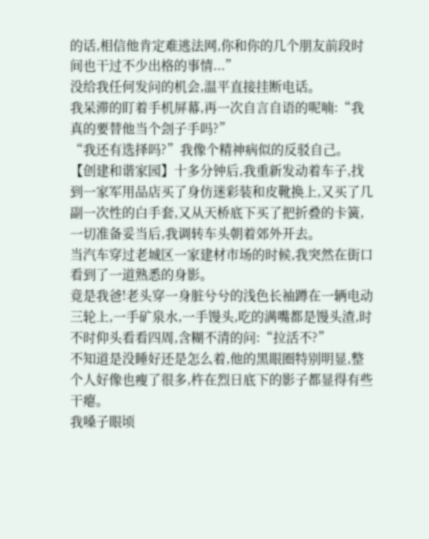的话,相信他肯定难逃法网,你和你的几个朋友前段时间也干过不少出格的事情...”
没给我任何发问的机会,温平直接挂断电话。
我呆滞的盯着手机屏幕,再一次自言自语的呢喃:“我真的要替他当个刽子手吗?”
“我还有选择吗?”我像个精神病似的反驳自己。
【创建和谐家园】十多分钟后,我重新发动着车子,找到一家军用品店买了身仿迷彩装和皮靴换上,又买了几副一次性的白手套,又从天桥底下买了把折叠的卡簧,一切准备妥当后,我调转车头朝着郊外开去。
当汽车穿过老城区一家建材市场的时候,我突然在街口看到了一道熟悉的身影。
竟是我爸!老头穿一身脏兮兮的浅色长袖蹲在一辆电动三轮上,一手矿泉水,一手馒头,吃的满嘴都是馒头渣,时不时仰头看看四周,含糊不清的问:“拉活不?”
不知道是没睡好还是怎么着,他的黑眼圈特别明显,整个人好像也瘦了很多,杵在烈日底下的影子都显得有些干瘪。
我嗓子眼顷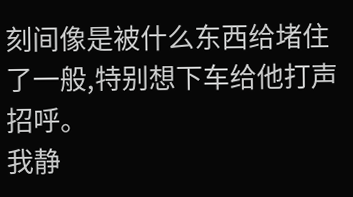刻间像是被什么东西给堵住了一般,特别想下车给他打声招呼。
我静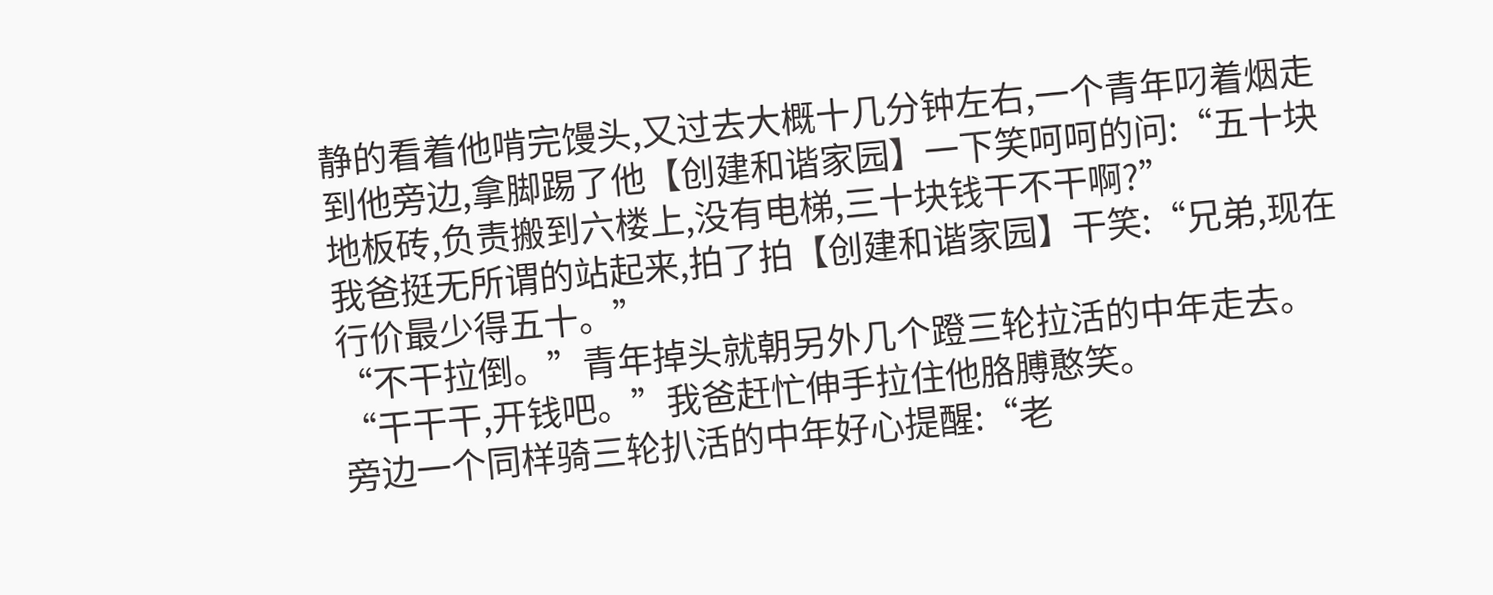静的看着他啃完馒头,又过去大概十几分钟左右,一个青年叼着烟走到他旁边,拿脚踢了他【创建和谐家园】一下笑呵呵的问:“五十块地板砖,负责搬到六楼上,没有电梯,三十块钱干不干啊?”
我爸挺无所谓的站起来,拍了拍【创建和谐家园】干笑:“兄弟,现在行价最少得五十。”
“不干拉倒。”青年掉头就朝另外几个蹬三轮拉活的中年走去。
“干干干,开钱吧。”我爸赶忙伸手拉住他胳膊憨笑。
旁边一个同样骑三轮扒活的中年好心提醒:“老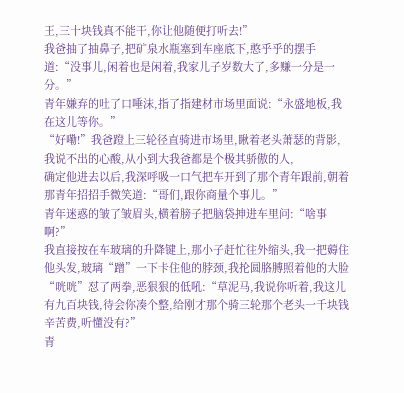王,三十块钱真不能干,你让他随便打听去!”
我爸抽了抽鼻子,把矿泉水瓶塞到车座底下,憨乎乎的摆手道:“没事儿,闲着也是闲着,我家儿子岁数大了,多赚一分是一分。”
青年嫌弃的吐了口唾沫,指了指建材市场里面说:“永盛地板,我在这儿等你。”
“好嘞!”我爸蹬上三轮径直骑进市场里,瞅着老头萧瑟的背影,我说不出的心酸,从小到大我爸都是个极其骄傲的人,
确定他进去以后,我深呼吸一口气把车开到了那个青年跟前,朝着那青年招招手微笑道:“哥们,跟你商量个事儿。”
青年迷惑的皱了皱眉头,横着膀子把脑袋抻进车里问:“啥事啊?”
我直接按在车玻璃的升降键上,那小子赶忙往外缩头,我一把薅住他头发,玻璃“蹭”一下卡住他的脖颈,我抡圆胳膊照着他的大脸“咣咣”怼了两拳,恶狠狠的低吼:“草泥马,我说你听着,我这儿有九百块钱,待会你凑个整,给刚才那个骑三轮那个老头一千块钱辛苦费,听懂没有?”
青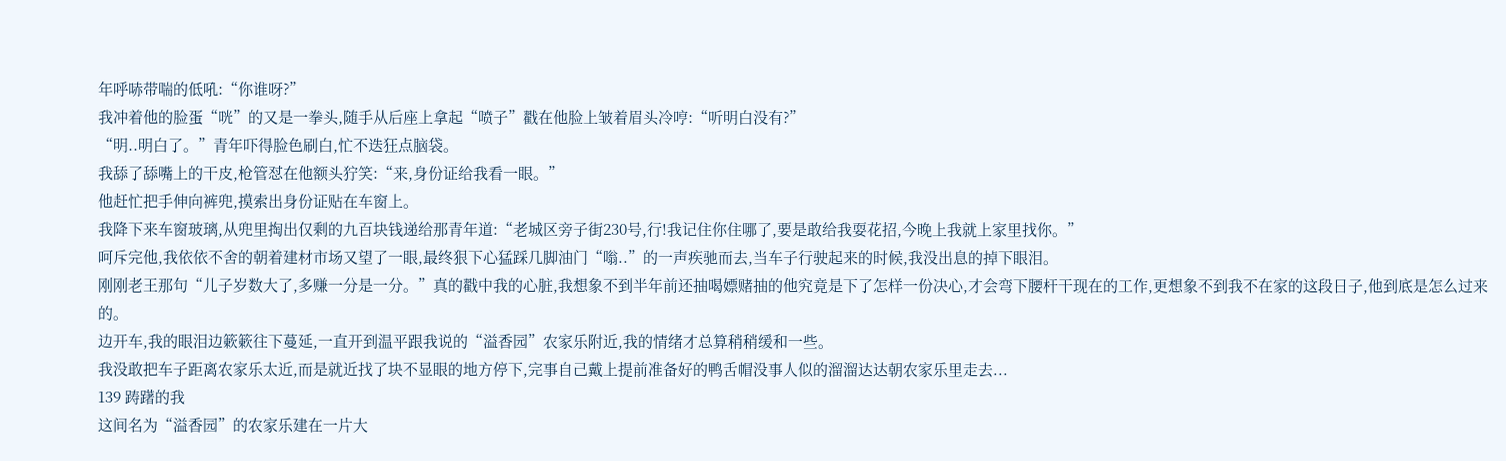年呼哧带喘的低吼:“你谁呀?”
我冲着他的脸蛋“咣”的又是一拳头,随手从后座上拿起“喷子”戳在他脸上皱着眉头冷哼:“听明白没有?”
“明..明白了。”青年吓得脸色刷白,忙不迭狂点脑袋。
我舔了舔嘴上的干皮,枪管怼在他额头狞笑:“来,身份证给我看一眼。”
他赶忙把手伸向裤兜,摸索出身份证贴在车窗上。
我降下来车窗玻璃,从兜里掏出仅剩的九百块钱递给那青年道:“老城区旁子街230号,行!我记住你住哪了,要是敢给我耍花招,今晚上我就上家里找你。”
呵斥完他,我依依不舍的朝着建材市场又望了一眼,最终狠下心猛踩几脚油门“嗡..”的一声疾驰而去,当车子行驶起来的时候,我没出息的掉下眼泪。
刚刚老王那句“儿子岁数大了,多赚一分是一分。”真的戳中我的心脏,我想象不到半年前还抽喝嫖赌抽的他究竟是下了怎样一份决心,才会弯下腰杆干现在的工作,更想象不到我不在家的这段日子,他到底是怎么过来的。
边开车,我的眼泪边簌簌往下蔓延,一直开到温平跟我说的“溢香园”农家乐附近,我的情绪才总算稍稍缓和一些。
我没敢把车子距离农家乐太近,而是就近找了块不显眼的地方停下,完事自己戴上提前准备好的鸭舌帽没事人似的溜溜达达朝农家乐里走去...
139 踌躇的我
这间名为“溢香园”的农家乐建在一片大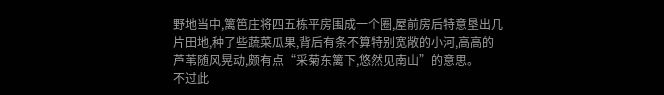野地当中,篱笆庄将四五栋平房围成一个圈,屋前房后特意垦出几片田地,种了些蔬菜瓜果,背后有条不算特别宽敞的小河,高高的芦苇随风晃动,颇有点“采菊东篱下,悠然见南山”的意思。
不过此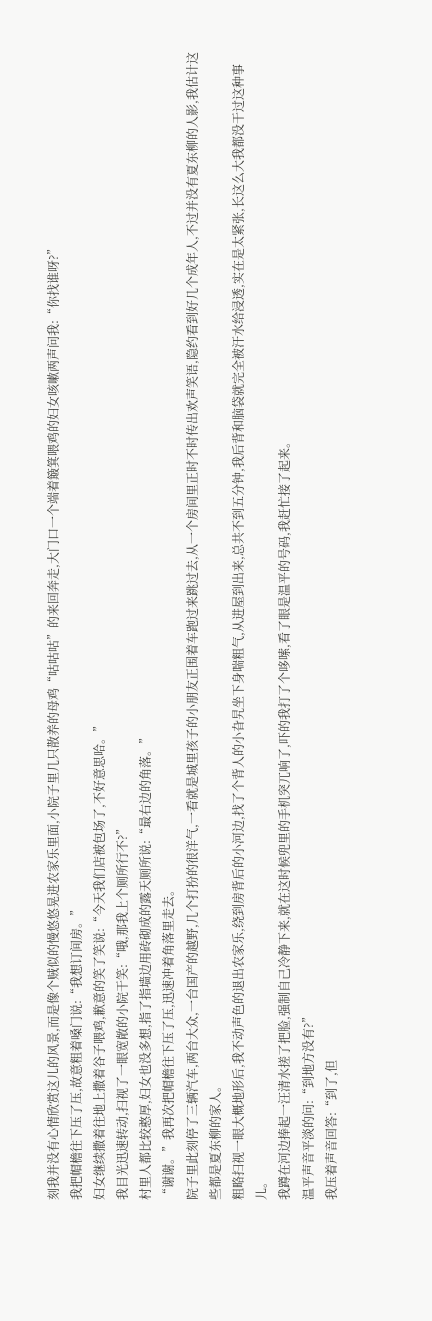刻我并没有心情欣赏这儿的风景,而是像个贼似的慢悠悠晃进农家乐里面,小院子里几只散养的母鸡“咕咕咕”的来回奔走,大门口一个端着簸箕喂鸡的妇女咳嗽两声问我:“你找谁呀?”
我把帽檐往下压了压,故意粗着嗓门说:“我想订间房。”
妇女继续撒着往地上撒着谷子喂鸡,歉意的笑了笑说:“今天我们店被包场了,不好意思哈。”
我目光迅速转动,扫视了一眼宽敞的小院干笑:“哦,那我上个厕所行不?”
村里人都比较憨厚,妇女也没多想,指了指墙边用砖砌成的露天厕所说:“最右边的角落。”
“谢谢。”我再次把帽檐往下压了压,迅速冲着角落里走去。
院子里此刻停了三辆汽车,两台大众,一台国产的越野,几个打扮的很洋气,一看就是城里孩子的小朋友正围着车跑过来跳过去,从一个房间里正时不时传出欢声笑语,隐约看到好几个成年人,不过并没有夏东柳的人影,我估计这些都是夏东柳的家人。
粗略扫视一眼大概地形后,我不动声色的退出农家乐,绕到房背后的小河边,找了个背人的小旮旯坐下身喘粗气,从进屋到出来,总共不到五分钟,我后背和脑袋就完全被汗水给浸透,实在是太紧张,长这么大我都没干过这种事儿。
我蹲在河边捧起一汪清水搓了把脸,强制自己冷静下来,就在这时候兜里的手机突兀响了,吓的我打了个哆嗦,看了眼是温平的号码,我赶忙接了起来。
温平声音平淡的问:“到地方没有?”
我压着声音回答:“到了,但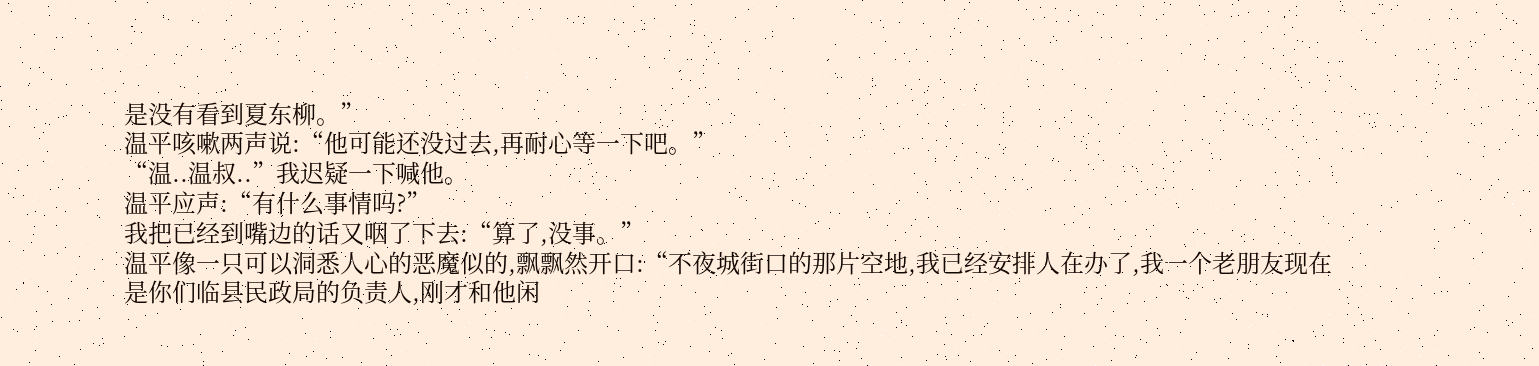是没有看到夏东柳。”
温平咳嗽两声说:“他可能还没过去,再耐心等一下吧。”
“温..温叔..”我迟疑一下喊他。
温平应声:“有什么事情吗?”
我把已经到嘴边的话又咽了下去:“算了,没事。”
温平像一只可以洞悉人心的恶魔似的,飘飘然开口:“不夜城街口的那片空地,我已经安排人在办了,我一个老朋友现在是你们临县民政局的负责人,刚才和他闲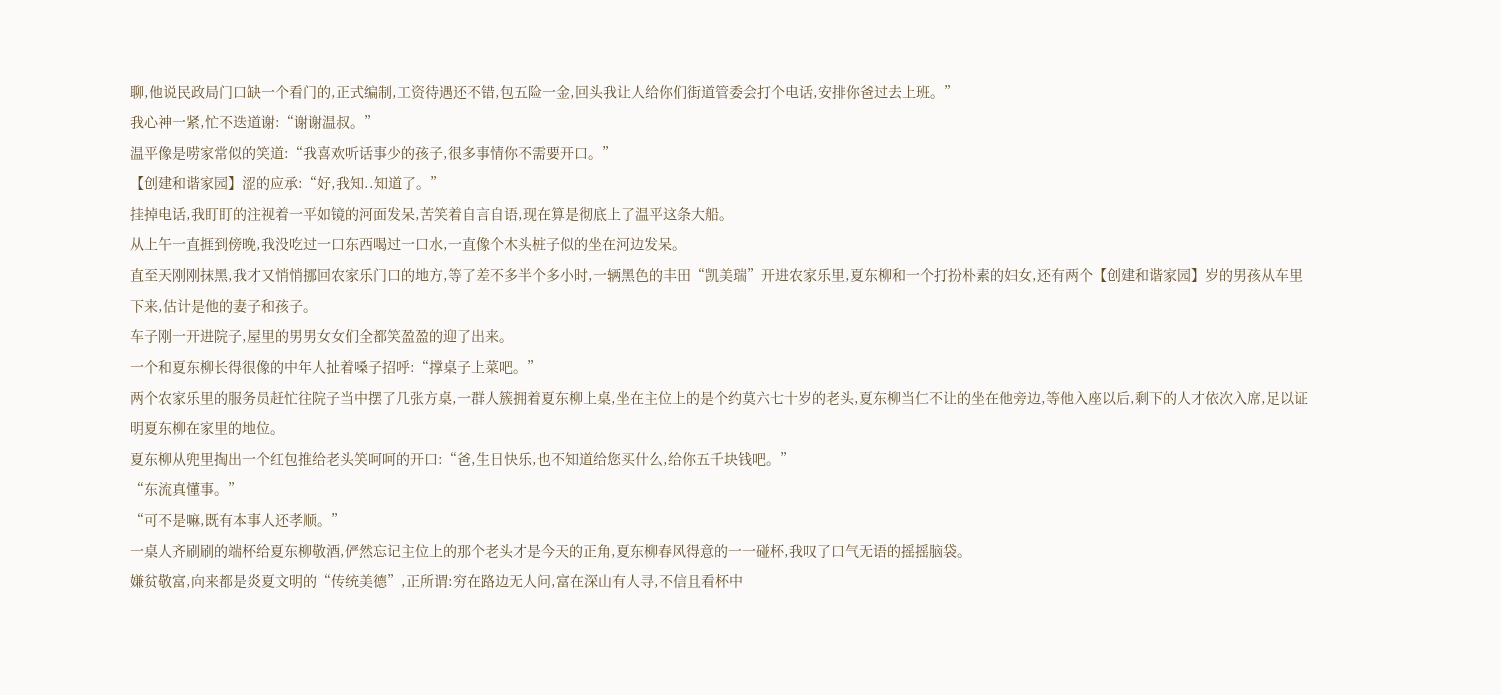聊,他说民政局门口缺一个看门的,正式编制,工资待遇还不错,包五险一金,回头我让人给你们街道管委会打个电话,安排你爸过去上班。”
我心神一紧,忙不迭道谢:“谢谢温叔。”
温平像是唠家常似的笑道:“我喜欢听话事少的孩子,很多事情你不需要开口。”
【创建和谐家园】涩的应承:“好,我知..知道了。”
挂掉电话,我盯盯的注视着一平如镜的河面发呆,苦笑着自言自语,现在算是彻底上了温平这条大船。
从上午一直捱到傍晚,我没吃过一口东西喝过一口水,一直像个木头桩子似的坐在河边发呆。
直至天刚刚抹黑,我才又悄悄挪回农家乐门口的地方,等了差不多半个多小时,一辆黑色的丰田“凯美瑞”开进农家乐里,夏东柳和一个打扮朴素的妇女,还有两个【创建和谐家园】岁的男孩从车里下来,估计是他的妻子和孩子。
车子刚一开进院子,屋里的男男女女们全都笑盈盈的迎了出来。
一个和夏东柳长得很像的中年人扯着嗓子招呼:“撑桌子上菜吧。”
两个农家乐里的服务员赶忙往院子当中摆了几张方桌,一群人簇拥着夏东柳上桌,坐在主位上的是个约莫六七十岁的老头,夏东柳当仁不让的坐在他旁边,等他入座以后,剩下的人才依次入席,足以证明夏东柳在家里的地位。
夏东柳从兜里掏出一个红包推给老头笑呵呵的开口:“爸,生日快乐,也不知道给您买什么,给你五千块钱吧。”
“东流真懂事。”
“可不是嘛,既有本事人还孝顺。”
一桌人齐刷刷的端杯给夏东柳敬酒,俨然忘记主位上的那个老头才是今天的正角,夏东柳春风得意的一一碰杯,我叹了口气无语的摇摇脑袋。
嫌贫敬富,向来都是炎夏文明的“传统美德”,正所谓:穷在路边无人问,富在深山有人寻,不信且看杯中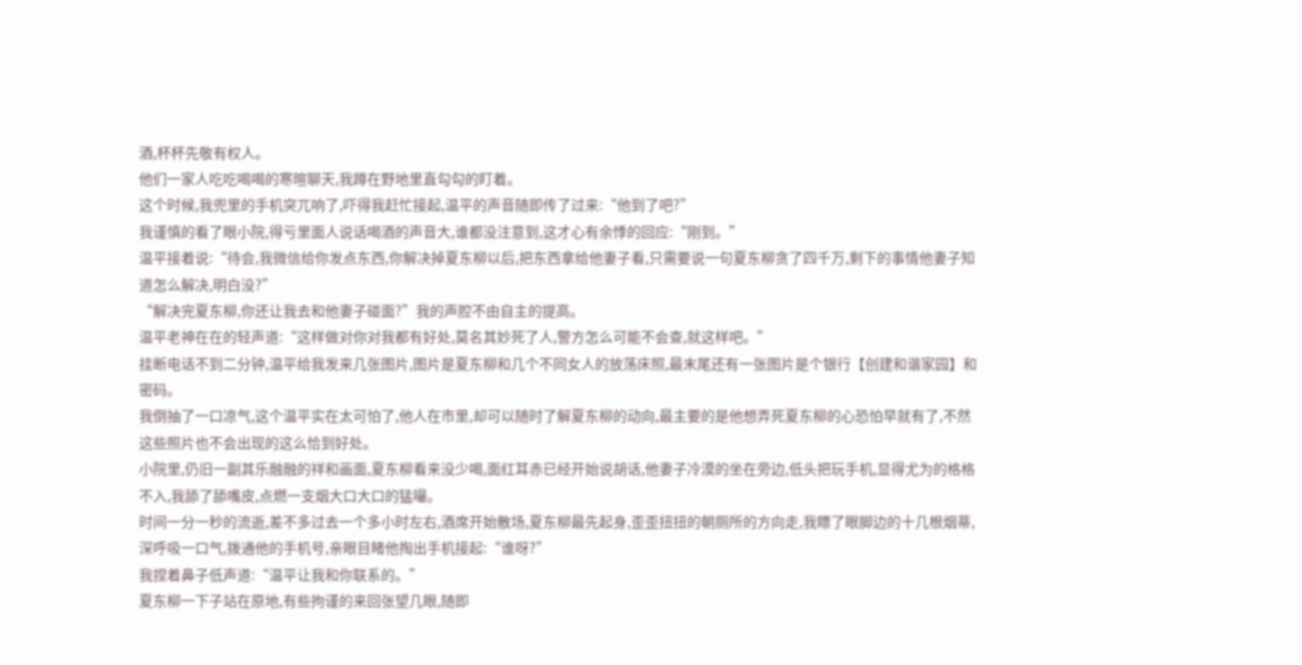酒,杯杯先敬有权人。
他们一家人吃吃喝喝的寒暄聊天,我蹲在野地里直勾勾的盯着。
这个时候,我兜里的手机突兀响了,吓得我赶忙接起,温平的声音随即传了过来:“他到了吧?”
我谨慎的看了眼小院,得亏里面人说话喝酒的声音大,谁都没注意到,这才心有余悸的回应:“刚到。”
温平接着说:“待会,我微信给你发点东西,你解决掉夏东柳以后,把东西拿给他妻子看,只需要说一句夏东柳贪了四千万,剩下的事情他妻子知道怎么解决,明白没?”
“解决完夏东柳,你还让我去和他妻子碰面?”我的声腔不由自主的提高。
温平老神在在的轻声道:“这样做对你对我都有好处,莫名其妙死了人,警方怎么可能不会查,就这样吧。”
挂断电话不到二分钟,温平给我发来几张图片,图片是夏东柳和几个不同女人的放荡床照,最末尾还有一张图片是个银行【创建和谐家园】和密码。
我倒抽了一口凉气,这个温平实在太可怕了,他人在市里,却可以随时了解夏东柳的动向,最主要的是他想弄死夏东柳的心恐怕早就有了,不然这些照片也不会出现的这么恰到好处。
小院里,仍旧一副其乐融融的祥和画面,夏东柳看来没少喝,面红耳赤已经开始说胡话,他妻子冷漠的坐在旁边,低头把玩手机,显得尤为的格格不入,我舔了舔嘴皮,点燃一支烟大口大口的猛嘬。
时间一分一秒的流逝,差不多过去一个多小时左右,酒席开始散场,夏东柳最先起身,歪歪扭扭的朝厕所的方向走,我瞟了眼脚边的十几根烟蒂,深呼吸一口气,拨通他的手机号,亲眼目睹他掏出手机接起:“谁呀?”
我捏着鼻子低声道:“温平让我和你联系的。”
夏东柳一下子站在原地,有些拘谨的来回张望几眼,随即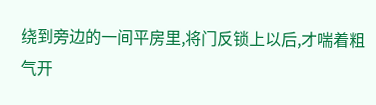绕到旁边的一间平房里,将门反锁上以后,才喘着粗气开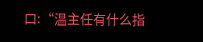口:“温主任有什么指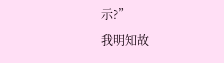示?”
我明知故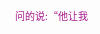问的说:“他让我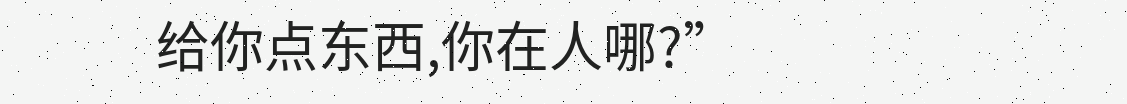给你点东西,你在人哪?”